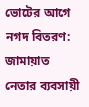ভোটের আগে নগদ বিতরণ: জামায়াত নেতার ব্যবসায়ী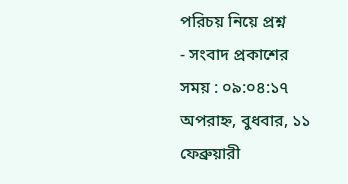পরিচয় নিয়ে প্রশ্ন
- সংবাদ প্রকাশের সময় : ০৯:০৪:১৭ অপরাহ্ন, বুধবার, ১১ ফেব্রুয়ারী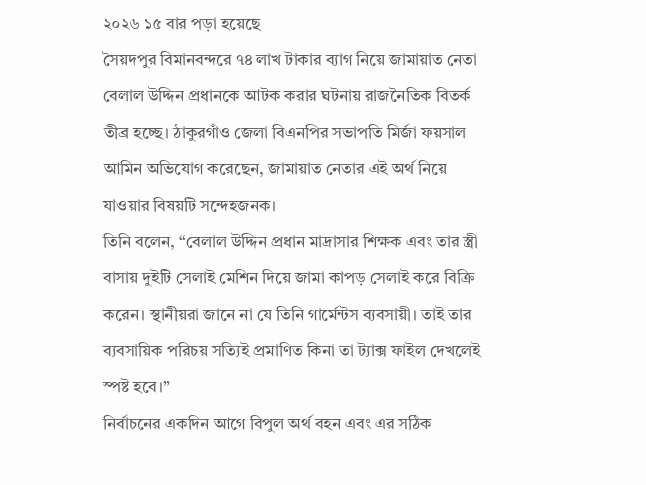২০২৬ ১৫ বার পড়া হয়েছে
সৈয়দপুর বিমানবন্দরে ৭৪ লাখ টাকার ব্যাগ নিয়ে জামায়াত নেতা বেলাল উদ্দিন প্রধানকে আটক করার ঘটনায় রাজনৈতিক বিতর্ক তীব্র হচ্ছে। ঠাকুরগাঁও জেলা বিএনপির সভাপতি মির্জা ফয়সাল আমিন অভিযোগ করেছেন, জামায়াত নেতার এই অর্থ নিয়ে যাওয়ার বিষয়টি সন্দেহজনক।
তিনি বলেন, “বেলাল উদ্দিন প্রধান মাদ্রাসার শিক্ষক এবং তার স্ত্রী বাসায় দুইটি সেলাই মেশিন দিয়ে জামা কাপড় সেলাই করে বিক্রি করেন। স্থানীয়রা জানে না যে তিনি গার্মেন্টস ব্যবসায়ী। তাই তার ব্যবসায়িক পরিচয় সত্যিই প্রমাণিত কিনা তা ট্যাক্স ফাইল দেখলেই স্পষ্ট হবে।”
নির্বাচনের একদিন আগে বিপুল অর্থ বহন এবং এর সঠিক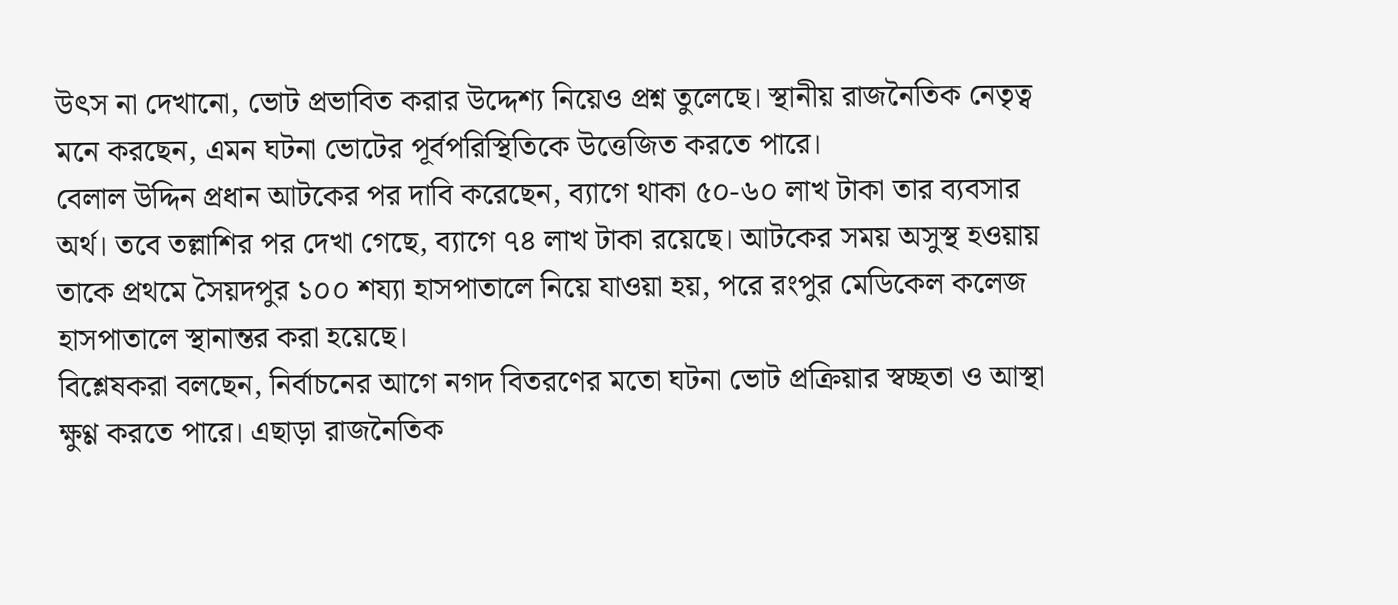উৎস না দেখানো, ভোট প্রভাবিত করার উদ্দেশ্য নিয়েও প্রশ্ন তুলেছে। স্থানীয় রাজনৈতিক নেতৃত্ব মনে করছেন, এমন ঘটনা ভোটের পূর্বপরিস্থিতিকে উত্তেজিত করতে পারে।
বেলাল উদ্দিন প্রধান আটকের পর দাবি করেছেন, ব্যাগে থাকা ৫০-৬০ লাখ টাকা তার ব্যবসার অর্থ। তবে তল্লাশির পর দেখা গেছে, ব্যাগে ৭৪ লাখ টাকা রয়েছে। আটকের সময় অসুস্থ হওয়ায় তাকে প্রথমে সৈয়দপুর ১০০ শয্যা হাসপাতালে নিয়ে যাওয়া হয়, পরে রংপুর মেডিকেল কলেজ হাসপাতালে স্থানান্তর করা হয়েছে।
বিশ্লেষকরা বলছেন, নির্বাচনের আগে নগদ বিতরণের মতো ঘটনা ভোট প্রক্রিয়ার স্বচ্ছতা ও আস্থা ক্ষুণ্ণ করতে পারে। এছাড়া রাজনৈতিক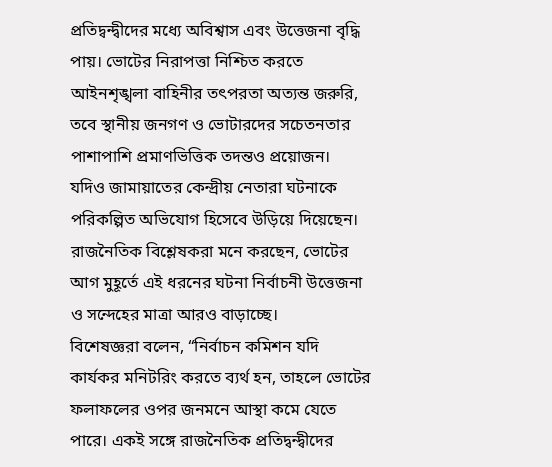প্রতিদ্বন্দ্বীদের মধ্যে অবিশ্বাস এবং উত্তেজনা বৃদ্ধি পায়। ভোটের নিরাপত্তা নিশ্চিত করতে আইনশৃঙ্খলা বাহিনীর তৎপরতা অত্যন্ত জরুরি, তবে স্থানীয় জনগণ ও ভোটারদের সচেতনতার পাশাপাশি প্রমাণভিত্তিক তদন্তও প্রয়োজন।
যদিও জামায়াতের কেন্দ্রীয় নেতারা ঘটনাকে পরিকল্পিত অভিযোগ হিসেবে উড়িয়ে দিয়েছেন। রাজনৈতিক বিশ্লেষকরা মনে করছেন, ভোটের আগ মুহূর্তে এই ধরনের ঘটনা নির্বাচনী উত্তেজনা ও সন্দেহের মাত্রা আরও বাড়াচ্ছে।
বিশেষজ্ঞরা বলেন, “নির্বাচন কমিশন যদি কার্যকর মনিটরিং করতে ব্যর্থ হন, তাহলে ভোটের ফলাফলের ওপর জনমনে আস্থা কমে যেতে পারে। একই সঙ্গে রাজনৈতিক প্রতিদ্বন্দ্বীদের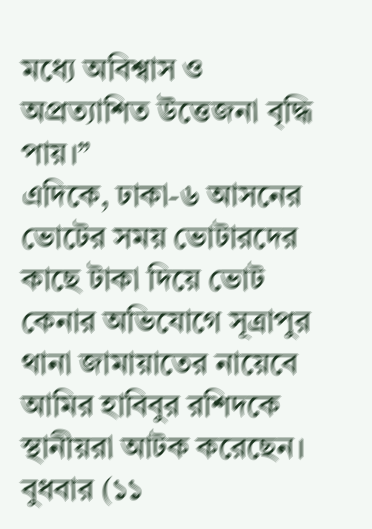মধ্যে অবিশ্বাস ও অপ্রত্যাশিত উত্তেজনা বৃদ্ধি পায়।”
এদিকে, ঢাকা-৬ আসনের ভোটের সময় ভোটারদের কাছে টাকা দিয়ে ভোট কেনার অভিযোগে সূত্রাপুর থানা জামায়াতের নায়েবে আমির হাবিবুর রশিদকে স্থানীয়রা আটক করেছেন।
বুধবার (১১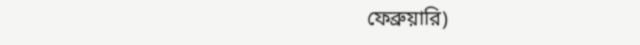ফেব্রুয়ারি)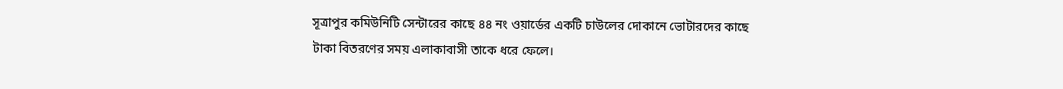সূত্রাপুর কমিউনিটি সেন্টারের কাছে ৪৪ নং ওয়ার্ডের একটি চাউলের দোকানে ভোটারদের কাছে টাকা বিতরণের সময় এলাকাবাসী তাকে ধরে ফেলে।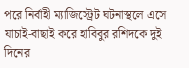পরে নির্বাহী ম্যাজিস্ট্রেট ঘটনাস্থলে এসে যাচাই-বাছাই করে হাবিবুর রশিদকে দুই দিনের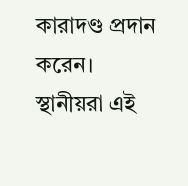কারাদণ্ড প্রদান করেন।
স্থানীয়রা এই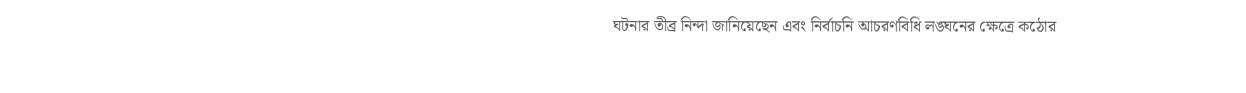ঘটনার তীব্র নিন্দা জানিয়েছেন এবং নির্বাচনি আচরণবিধি লঙ্ঘনের ক্ষেত্রে কঠোর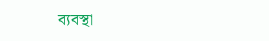ব্যবস্থা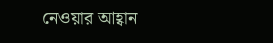নেওয়ার আহ্বান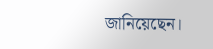জানিয়েছেন।